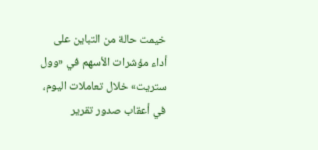خيمت حالة من التباين على أداء مؤشرات الأسهم في «وول ستريت» خلال تعاملات اليوم، في أعقاب صدور تقرير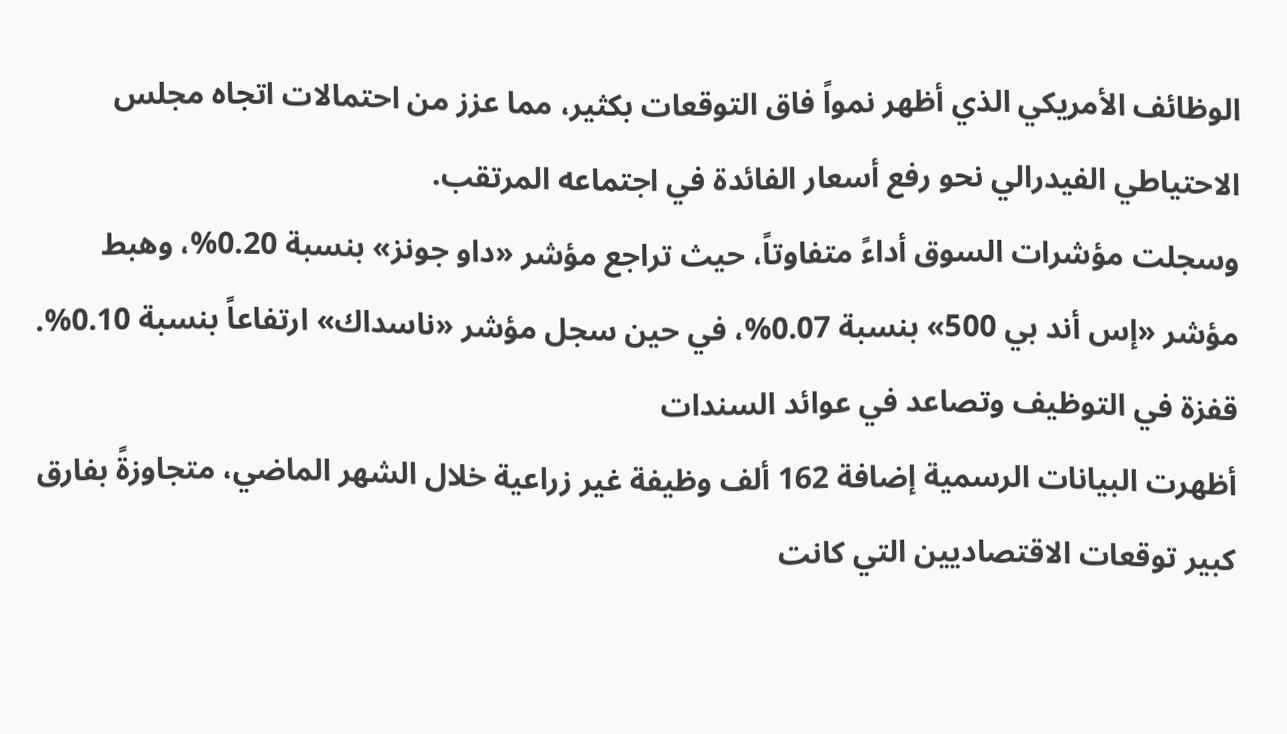الوظائف الأمريكي الذي أظهر نمواً فاق التوقعات بكثير، مما عزز من احتمالات اتجاه مجلس الاحتياطي الفيدرالي نحو رفع أسعار الفائدة في اجتماعه المرتقب.
وسجلت مؤشرات السوق أداءً متفاوتاً، حيث تراجع مؤشر «داو جونز» بنسبة 0.20%، وهبط مؤشر «إس أند بي 500» بنسبة 0.07%، في حين سجل مؤشر «ناسداك» ارتفاعاً بنسبة 0.10%.
قفزة في التوظيف وتصاعد في عوائد السندات
أظهرت البيانات الرسمية إضافة 162 ألف وظيفة غير زراعية خلال الشهر الماضي، متجاوزةً بفارق كبير توقعات الاقتصاديين التي كانت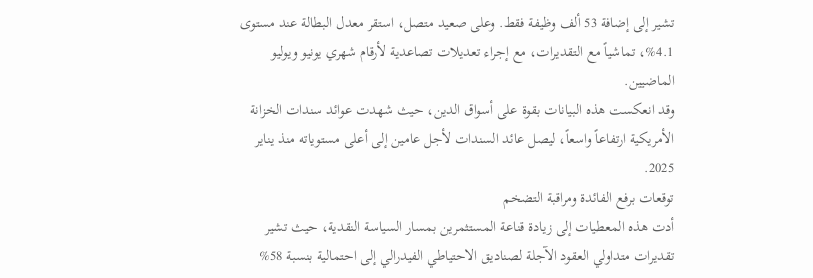تشير إلى إضافة 53 ألف وظيفة فقط. وعلى صعيد متصل، استقر معدل البطالة عند مستوى 4.1%، تماشياً مع التقديرات، مع إجراء تعديلات تصاعدية لأرقام شهري يونيو ويوليو الماضيين.
وقد انعكست هذه البيانات بقوة على أسواق الدين، حيث شهدت عوائد سندات الخزانة الأمريكية ارتفاعاً واسعاً، ليصل عائد السندات لأجل عامين إلى أعلى مستوياته منذ يناير 2025.
توقعات برفع الفائدة ومراقبة التضخم
أدت هذه المعطيات إلى زيادة قناعة المستثمرين بمسار السياسة النقدية، حيث تشير تقديرات متداولي العقود الآجلة لصناديق الاحتياطي الفيدرالي إلى احتمالية بنسبة 58%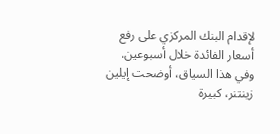لإقدام البنك المركزي على رفع أسعار الفائدة خلال أسبوعين.
وفي هذا السياق، أوضحت إيلين زينتنر، كبيرة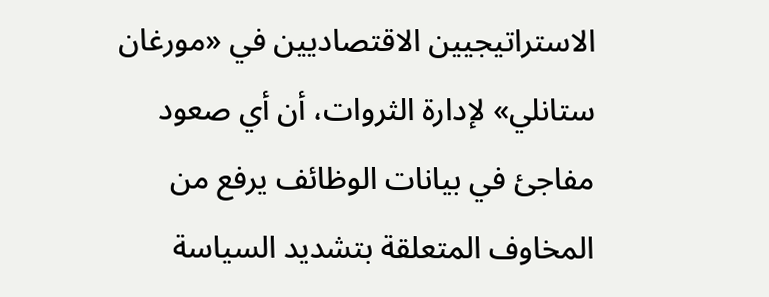الاستراتيجيين الاقتصاديين في «مورغان ستانلي» لإدارة الثروات، أن أي صعود مفاجئ في بيانات الوظائف يرفع من المخاوف المتعلقة بتشديد السياسة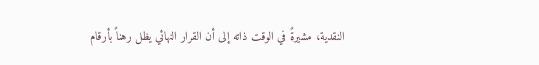النقدية، مشيرةً في الوقت ذاته إلى أن القرار النهائي يظل رهناً بأرقام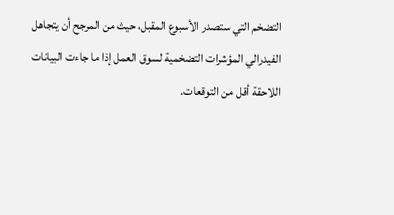التضخم التي ستصدر الأسبوع المقبل، حيث من المرجح أن يتجاهل الفيدرالي المؤشرات التضخمية لسوق العمل إذا ما جاءت البيانات اللاحقة أقل من التوقعات.